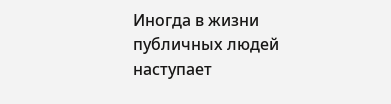Иногда в жизни публичных людей наступает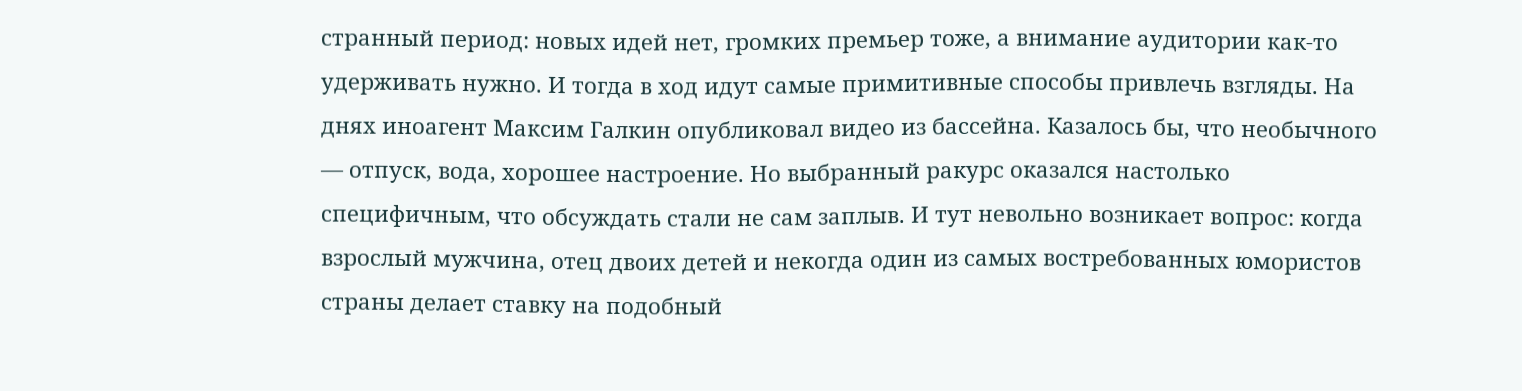странный период: новых идей нет, громких премьер тоже, а внимание аудитории как-то удерживать нужно. И тогда в ход идут самые примитивные способы привлечь взгляды. На днях иноагент Максим Галкин опубликовал видео из бассейна. Казалось бы, что необычного — отпуск, вода, хорошее настроение. Но выбранный ракурс оказался настолько специфичным, что обсуждать стали не сам заплыв. И тут невольно возникает вопрос: когда взрослый мужчина, отец двоих детей и некогда один из самых востребованных юмористов страны делает ставку на подобный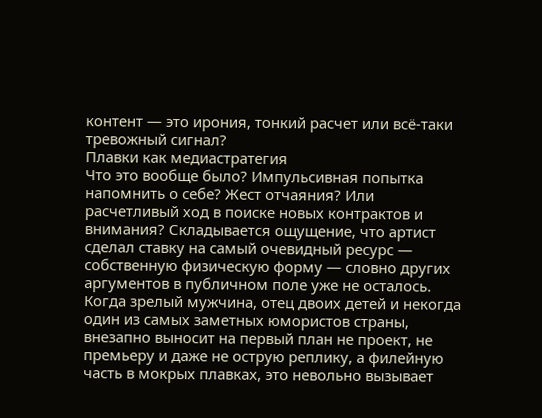контент — это ирония, тонкий расчет или всё-таки тревожный сигнал?
Плавки как медиастратегия
Что это вообще было? Импульсивная попытка напомнить о себе? Жест отчаяния? Или расчетливый ход в поиске новых контрактов и внимания? Складывается ощущение, что артист сделал ставку на самый очевидный ресурс — собственную физическую форму — словно других аргументов в публичном поле уже не осталось.
Когда зрелый мужчина, отец двоих детей и некогда один из самых заметных юмористов страны, внезапно выносит на первый план не проект, не премьеру и даже не острую реплику, а филейную часть в мокрых плавках, это невольно вызывает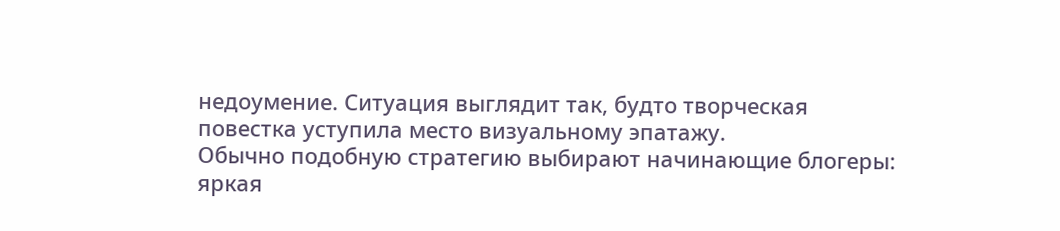недоумение. Ситуация выглядит так, будто творческая повестка уступила место визуальному эпатажу.
Обычно подобную стратегию выбирают начинающие блогеры: яркая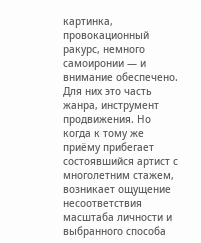картинка, провокационный ракурс, немного самоиронии — и внимание обеспечено. Для них это часть жанра, инструмент продвижения. Но когда к тому же приёму прибегает состоявшийся артист с многолетним стажем, возникает ощущение несоответствия масштаба личности и выбранного способа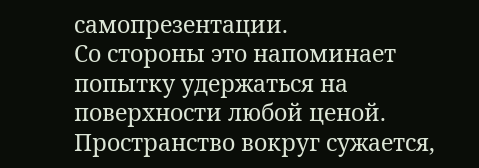самопрезентации.
Со стороны это напоминает попытку удержаться на поверхности любой ценой. Пространство вокруг сужается,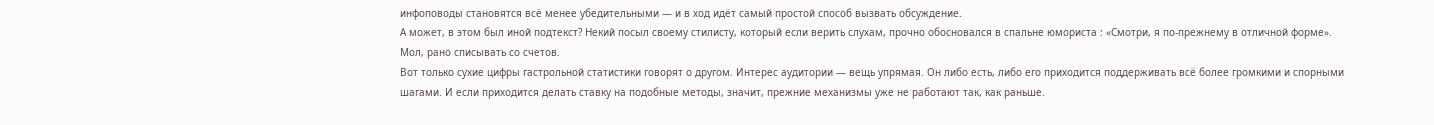инфоповоды становятся всё менее убедительными — и в ход идёт самый простой способ вызвать обсуждение.
А может, в этом был иной подтекст? Некий посыл своему стилисту, который если верить слухам, прочно обосновался в спальне юмориста : «Смотри, я по-прежнему в отличной форме». Мол, рано списывать со счетов.
Вот только сухие цифры гастрольной статистики говорят о другом. Интерес аудитории — вещь упрямая. Он либо есть, либо его приходится поддерживать всё более громкими и спорными шагами. И если приходится делать ставку на подобные методы, значит, прежние механизмы уже не работают так, как раньше.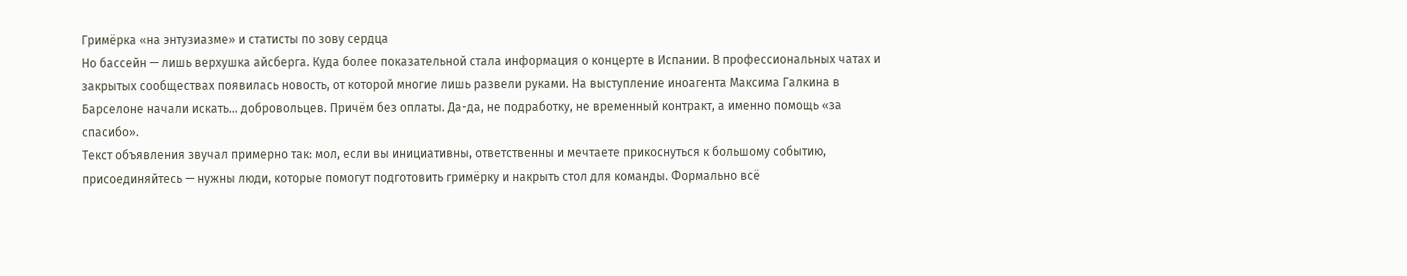Гримёрка «на энтузиазме» и статисты по зову сердца
Но бассейн — лишь верхушка айсберга. Куда более показательной стала информация о концерте в Испании. В профессиональных чатах и закрытых сообществах появилась новость, от которой многие лишь развели руками. На выступление иноагента Максима Галкина в Барселоне начали искать… добровольцев. Причём без оплаты. Да-да, не подработку, не временный контракт, а именно помощь «за спасибо».
Текст объявления звучал примерно так: мол, если вы инициативны, ответственны и мечтаете прикоснуться к большому событию, присоединяйтесь — нужны люди, которые помогут подготовить гримёрку и накрыть стол для команды. Формально всё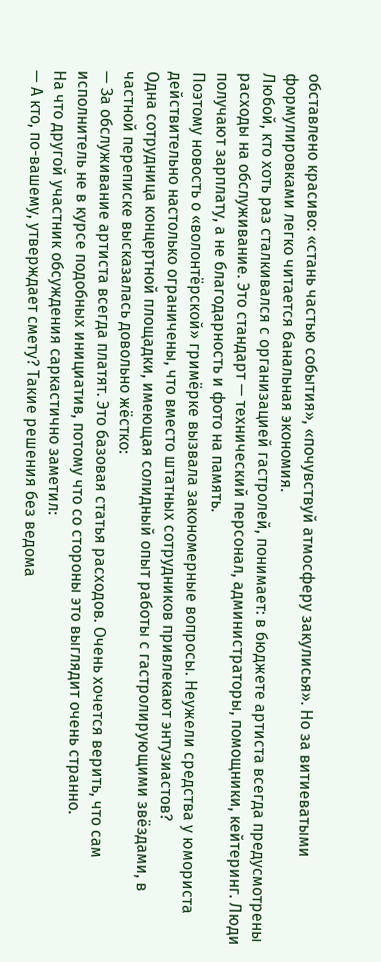обставлено красиво: «стань частью события», «почувствуй атмосферу закулисья». Но за витиеватыми формулировками легко читается банальная экономия.
Любой, кто хоть раз сталкивался с организацией гастролей, понимает: в бюджете артиста всегда предусмотрены расходы на обслуживание. Это стандарт — технический персонал, администраторы, помощники, кейтеринг. Люди получают зарплату, а не благодарность и фото на память.
Поэтому новость о «волонтёрской» гримёрке вызвала закономерные вопросы. Неужели средства у юмориста действительно настолько ограничены, что вместо штатных сотрудников привлекают энтузиастов?
Одна сотрудница концертной площадки, имеющая солидный опыт работы с гастролирующими звёздами, в частной переписке высказалась довольно жёстко:
— За обслуживание артиста всегда платят. Это базовая статья расходов. Очень хочется верить, что сам исполнитель не в курсе подобных инициатив, потому что со стороны это выглядит очень странно.
На что другой участник обсуждения саркастично заметил:
— А кто, по-вашему, утверждает смету? Такие решения без ведома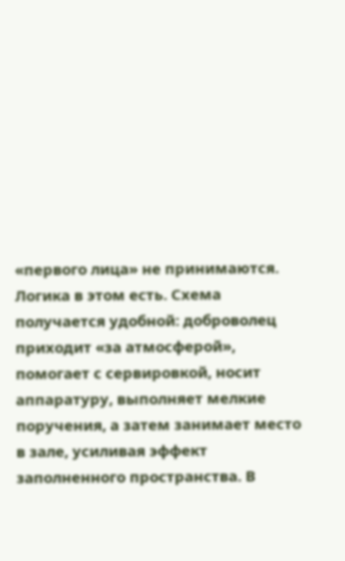«первого лица» не принимаются.
Логика в этом есть. Схема получается удобной: доброволец приходит «за атмосферой», помогает с сервировкой, носит аппаратуру, выполняет мелкие поручения, а затем занимает место в зале, усиливая эффект заполненного пространства. В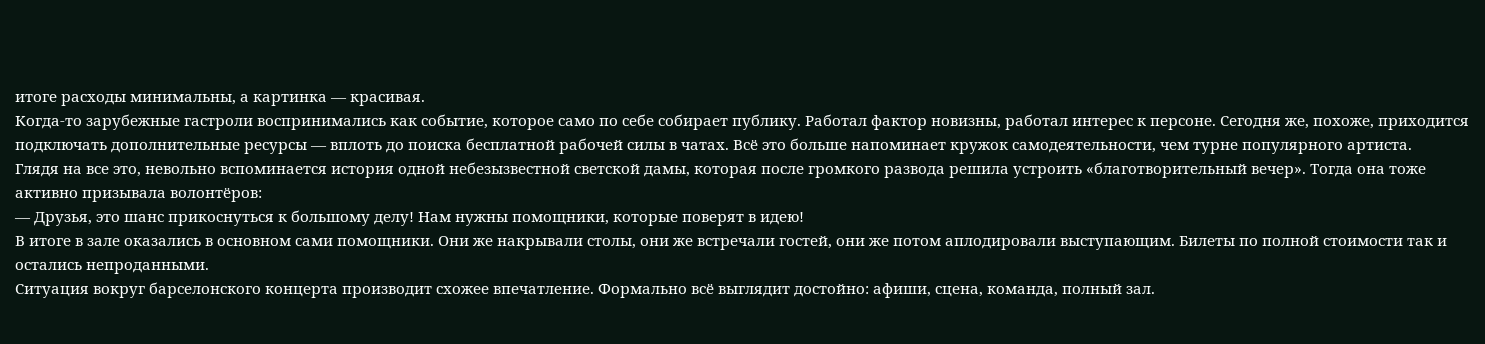итоге расходы минимальны, а картинка — красивая.
Когда-то зарубежные гастроли воспринимались как событие, которое само по себе собирает публику. Работал фактор новизны, работал интерес к персоне. Сегодня же, похоже, приходится подключать дополнительные ресурсы — вплоть до поиска бесплатной рабочей силы в чатах. Всё это больше напоминает кружок самодеятельности, чем турне популярного артиста.
Глядя на все это, невольно вспоминается история одной небезызвестной светской дамы, которая после громкого развода решила устроить «благотворительный вечер». Тогда она тоже активно призывала волонтёров:
— Друзья, это шанс прикоснуться к большому делу! Нам нужны помощники, которые поверят в идею!
В итоге в зале оказались в основном сами помощники. Они же накрывали столы, они же встречали гостей, они же потом аплодировали выступающим. Билеты по полной стоимости так и остались непроданными.
Ситуация вокруг барселонского концерта производит схожее впечатление. Формально всё выглядит достойно: афиши, сцена, команда, полный зал.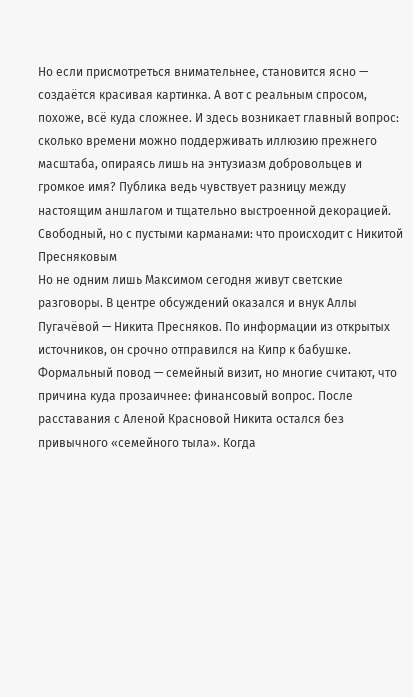Но если присмотреться внимательнее, становится ясно — создаётся красивая картинка. А вот с реальным спросом, похоже, всё куда сложнее. И здесь возникает главный вопрос: сколько времени можно поддерживать иллюзию прежнего масштаба, опираясь лишь на энтузиазм добровольцев и громкое имя? Публика ведь чувствует разницу между настоящим аншлагом и тщательно выстроенной декорацией.
Свободный, но с пустыми карманами: что происходит с Никитой Пресняковым
Но не одним лишь Максимом сегодня живут светские разговоры. В центре обсуждений оказался и внук Аллы Пугачёвой — Никита Пресняков. По информации из открытых источников, он срочно отправился на Кипр к бабушке. Формальный повод — семейный визит, но многие считают, что причина куда прозаичнее: финансовый вопрос. После расставания с Аленой Красновой Никита остался без привычного «семейного тыла». Когда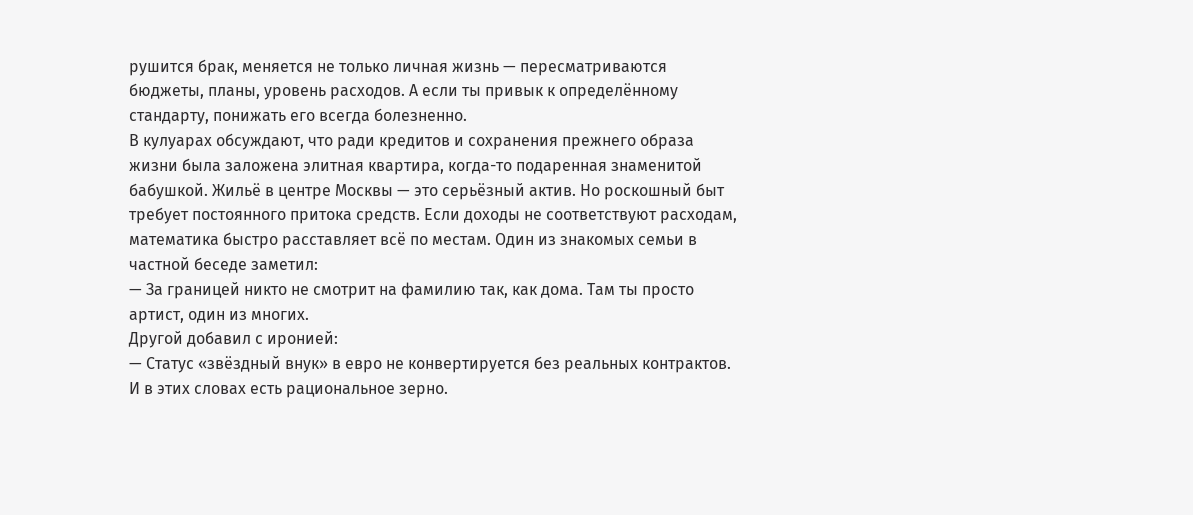рушится брак, меняется не только личная жизнь — пересматриваются бюджеты, планы, уровень расходов. А если ты привык к определённому стандарту, понижать его всегда болезненно.
В кулуарах обсуждают, что ради кредитов и сохранения прежнего образа жизни была заложена элитная квартира, когда-то подаренная знаменитой бабушкой. Жильё в центре Москвы — это серьёзный актив. Но роскошный быт требует постоянного притока средств. Если доходы не соответствуют расходам, математика быстро расставляет всё по местам. Один из знакомых семьи в частной беседе заметил:
— За границей никто не смотрит на фамилию так, как дома. Там ты просто артист, один из многих.
Другой добавил с иронией:
— Статус «звёздный внук» в евро не конвертируется без реальных контрактов.
И в этих словах есть рациональное зерно.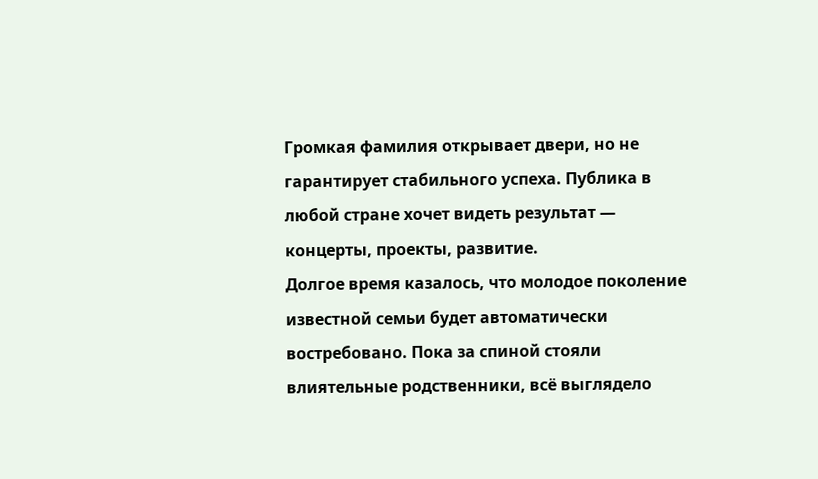Громкая фамилия открывает двери, но не гарантирует стабильного успеха. Публика в любой стране хочет видеть результат — концерты, проекты, развитие.
Долгое время казалось, что молодое поколение известной семьи будет автоматически востребовано. Пока за спиной стояли влиятельные родственники, всё выглядело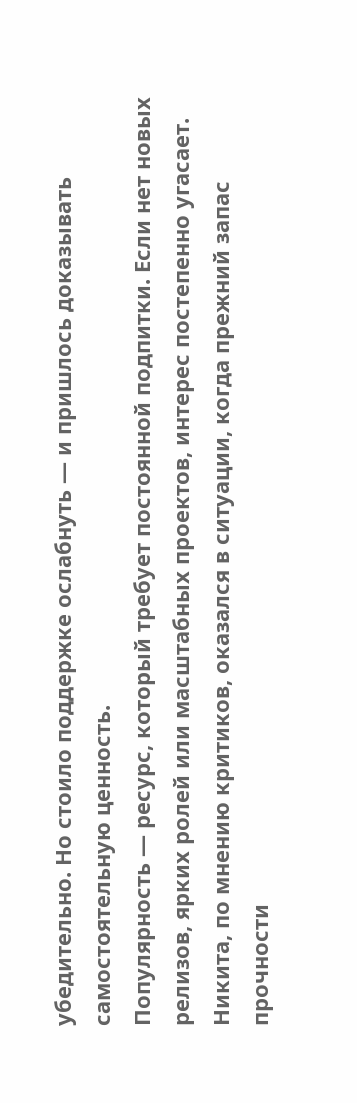убедительно. Но стоило поддержке ослабнуть — и пришлось доказывать самостоятельную ценность.
Популярность — ресурс, который требует постоянной подпитки. Если нет новых релизов, ярких ролей или масштабных проектов, интерес постепенно угасает. Никита, по мнению критиков, оказался в ситуации, когда прежний запас прочности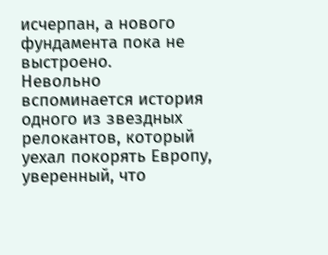исчерпан, а нового фундамента пока не выстроено.
Невольно вспоминается история одного из звездных релокантов, который уехал покорять Европу, уверенный, что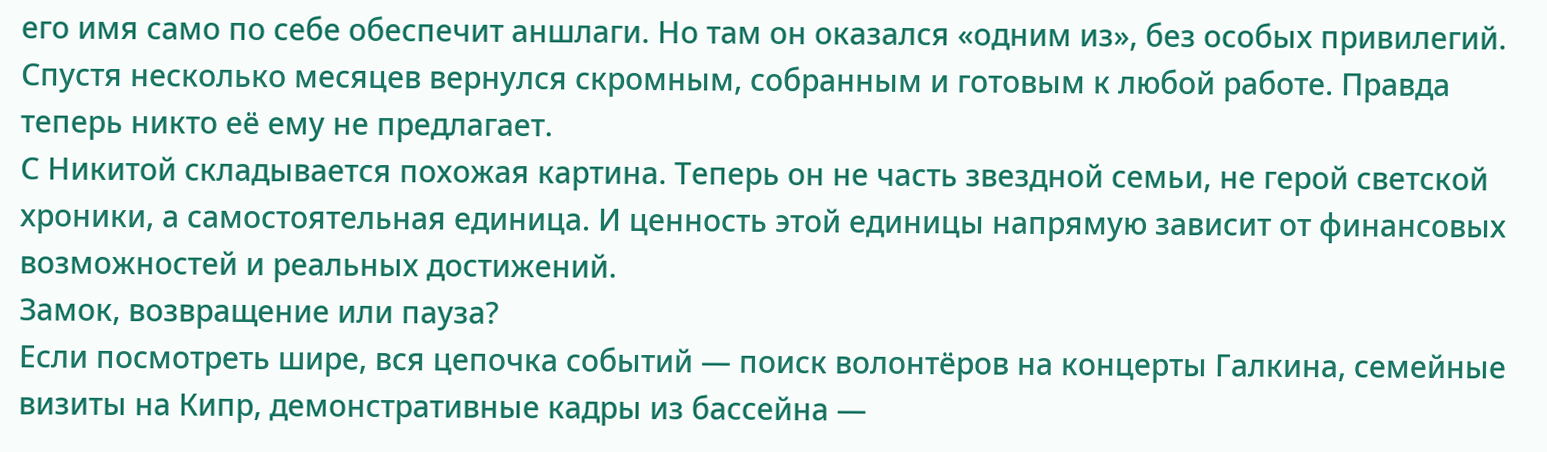его имя само по себе обеспечит аншлаги. Но там он оказался «одним из», без особых привилегий. Спустя несколько месяцев вернулся скромным, собранным и готовым к любой работе. Правда теперь никто её ему не предлагает.
С Никитой складывается похожая картина. Теперь он не часть звездной семьи, не герой светской хроники, а самостоятельная единица. И ценность этой единицы напрямую зависит от финансовых возможностей и реальных достижений.
Замок, возвращение или пауза?
Если посмотреть шире, вся цепочка событий — поиск волонтёров на концерты Галкина, семейные визиты на Кипр, демонстративные кадры из бассейна —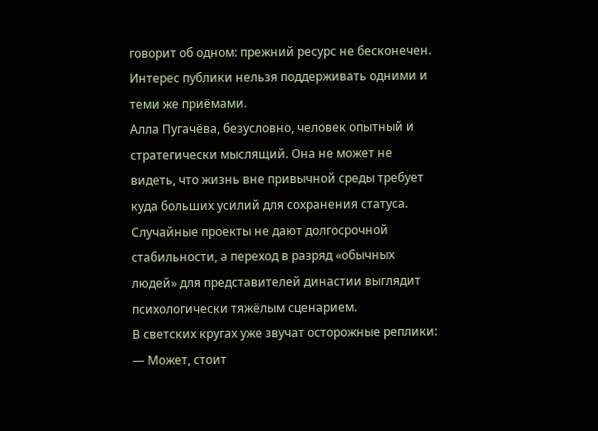говорит об одном: прежний ресурс не бесконечен. Интерес публики нельзя поддерживать одними и теми же приёмами.
Алла Пугачёва, безусловно, человек опытный и стратегически мыслящий. Она не может не видеть, что жизнь вне привычной среды требует куда больших усилий для сохранения статуса. Случайные проекты не дают долгосрочной стабильности, а переход в разряд «обычных людей» для представителей династии выглядит психологически тяжёлым сценарием.
В светских кругах уже звучат осторожные реплики:
— Может, стоит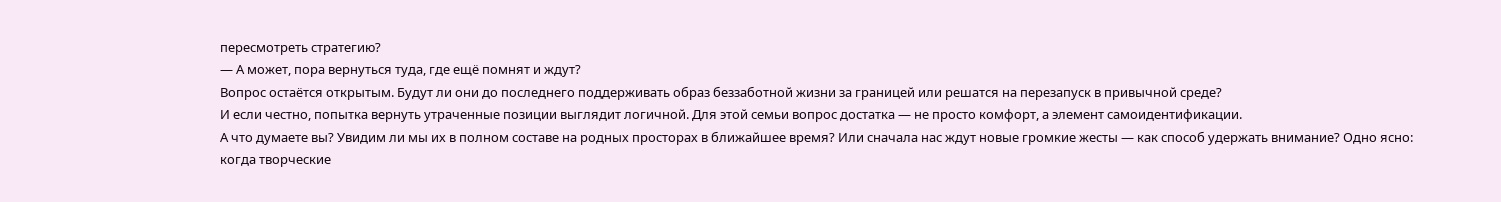пересмотреть стратегию?
— А может, пора вернуться туда, где ещё помнят и ждут?
Вопрос остаётся открытым. Будут ли они до последнего поддерживать образ беззаботной жизни за границей или решатся на перезапуск в привычной среде?
И если честно, попытка вернуть утраченные позиции выглядит логичной. Для этой семьи вопрос достатка — не просто комфорт, а элемент самоидентификации.
А что думаете вы? Увидим ли мы их в полном составе на родных просторах в ближайшее время? Или сначала нас ждут новые громкие жесты — как способ удержать внимание? Одно ясно: когда творческие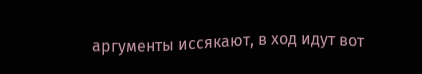аргументы иссякают, в ход идут вот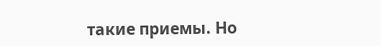такие приемы. Но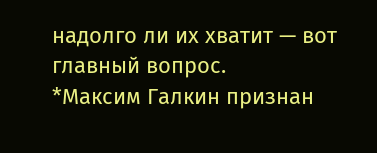надолго ли их хватит — вот главный вопрос.
*Максим Галкин признан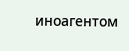иноагентом